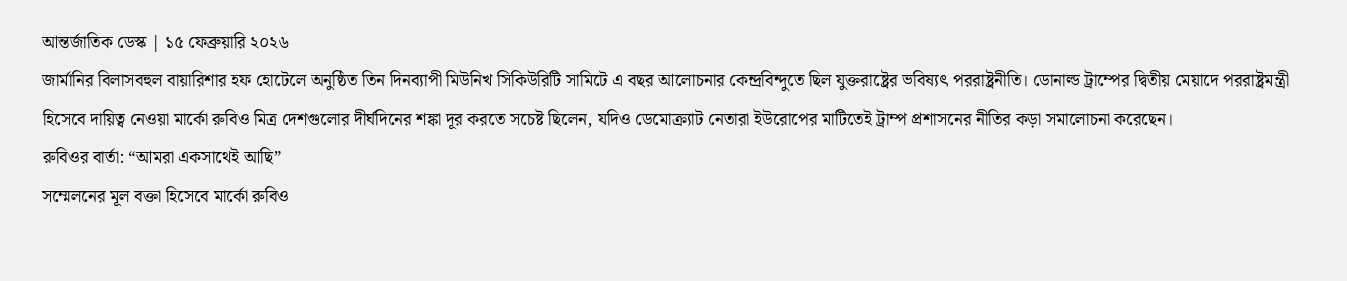আন্তর্জাতিক ডেস্ক | ১৫ ফেব্রুয়ারি ২০২৬
জার্মানির বিলাসবহুল বায়ারিশার হফ হোটেলে অনুষ্ঠিত তিন দিনব্যাপী মিউনিখ সিকিউরিটি সামিটে এ বছর আলোচনার কেন্দ্রবিন্দুতে ছিল যুক্তরাষ্ট্রের ভবিষ্যৎ পররাষ্ট্রনীতি। ডোনাল্ড ট্রাম্পের দ্বিতীয় মেয়াদে পররাষ্ট্রমন্ত্রী হিসেবে দায়িত্ব নেওয়া মার্কো রুবিও মিত্র দেশগুলোর দীর্ঘদিনের শঙ্কা দূর করতে সচেষ্ট ছিলেন, যদিও ডেমোক্র্যাট নেতারা ইউরোপের মাটিতেই ট্রাম্প প্রশাসনের নীতির কড়া সমালোচনা করেছেন।
রুবিওর বার্তা: “আমরা একসাথেই আছি”
সম্মেলনের মূল বক্তা হিসেবে মার্কো রুবিও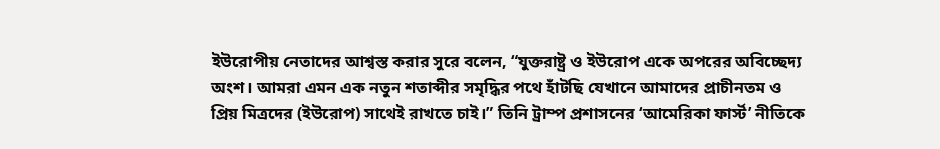ইউরোপীয় নেতাদের আশ্বস্ত করার সুরে বলেন, “যুক্তরাষ্ট্র ও ইউরোপ একে অপরের অবিচ্ছেদ্য অংশ। আমরা এমন এক নতুন শতাব্দীর সমৃদ্ধির পথে হাঁটছি যেখানে আমাদের প্রাচীনতম ও প্রিয় মিত্রদের (ইউরোপ) সাথেই রাখতে চাই।” তিনি ট্রাম্প প্রশাসনের ‘আমেরিকা ফার্স্ট’ নীতিকে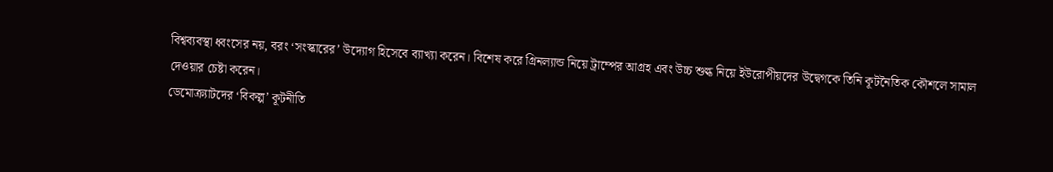বিশ্বব্যবস্থা ধ্বংসের নয়, বরং ‘সংস্কারের’ উদ্যোগ হিসেবে ব্যাখ্যা করেন। বিশেষ করে গ্রিনল্যান্ড নিয়ে ট্রাম্পের আগ্রহ এবং উচ্চ শুল্ক নিয়ে ইউরোপীয়দের উদ্বেগকে তিনি কূটনৈতিক কৌশলে সামাল দেওয়ার চেষ্টা করেন।
ডেমোক্র্যাটদের ‘বিকল্প’ কূটনীতি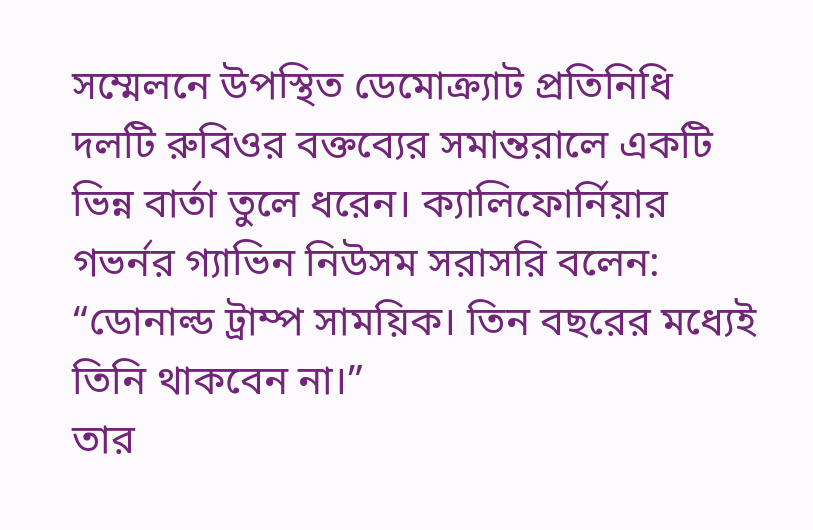সম্মেলনে উপস্থিত ডেমোক্র্যাট প্রতিনিধি দলটি রুবিওর বক্তব্যের সমান্তরালে একটি ভিন্ন বার্তা তুলে ধরেন। ক্যালিফোর্নিয়ার গভর্নর গ্যাভিন নিউসম সরাসরি বলেন:
“ডোনাল্ড ট্রাম্প সাময়িক। তিন বছরের মধ্যেই তিনি থাকবেন না।”
তার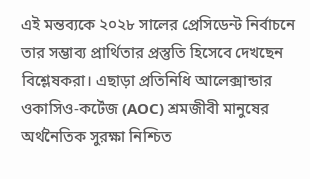এই মন্তব্যকে ২০২৮ সালের প্রেসিডেন্ট নির্বাচনে তার সম্ভাব্য প্রার্থিতার প্রস্তুতি হিসেবে দেখছেন বিশ্লেষকরা। এছাড়া প্রতিনিধি আলেক্সান্ডার ওকাসিও-কর্টেজ (AOC) শ্রমজীবী মানুষের অর্থনৈতিক সুরক্ষা নিশ্চিত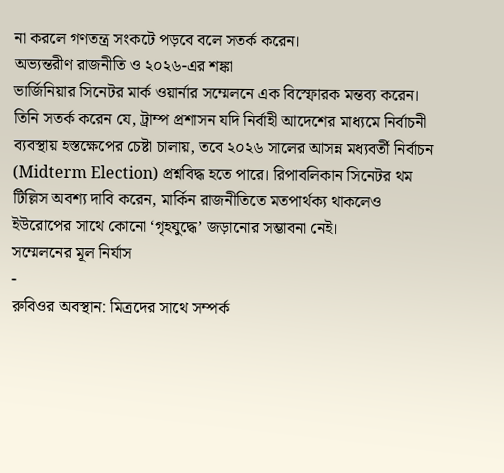না করলে গণতন্ত্র সংকটে পড়বে বলে সতর্ক করেন।
অভ্যন্তরীণ রাজনীতি ও ২০২৬-এর শঙ্কা
ভার্জিনিয়ার সিনেটর মার্ক ওয়ার্নার সম্মেলনে এক বিস্ফোরক মন্তব্য করেন। তিনি সতর্ক করেন যে, ট্রাম্প প্রশাসন যদি নির্বাহী আদেশের মাধ্যমে নির্বাচনী ব্যবস্থায় হস্তক্ষেপের চেষ্টা চালায়, তবে ২০২৬ সালের আসন্ন মধ্যবর্তী নির্বাচন (Midterm Election) প্রশ্নবিদ্ধ হতে পারে। রিপাবলিকান সিনেটর থম টিল্লিস অবশ্য দাবি করেন, মার্কিন রাজনীতিতে মতপার্থক্য থাকলেও ইউরোপের সাথে কোনো ‘গৃহযুদ্ধে’ জড়ানোর সম্ভাবনা নেই।
সম্মেলনের মূল নির্যাস
-
রুবিওর অবস্থান: মিত্রদের সাথে সম্পর্ক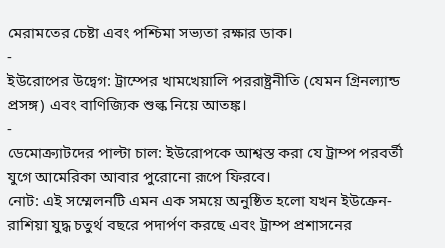মেরামতের চেষ্টা এবং পশ্চিমা সভ্যতা রক্ষার ডাক।
-
ইউরোপের উদ্বেগ: ট্রাম্পের খামখেয়ালি পররাষ্ট্রনীতি (যেমন গ্রিনল্যান্ড প্রসঙ্গ) এবং বাণিজ্যিক শুল্ক নিয়ে আতঙ্ক।
-
ডেমোক্র্যাটদের পাল্টা চাল: ইউরোপকে আশ্বস্ত করা যে ট্রাম্প পরবর্তী যুগে আমেরিকা আবার পুরোনো রূপে ফিরবে।
নোট: এই সম্মেলনটি এমন এক সময়ে অনুষ্ঠিত হলো যখন ইউক্রেন-রাশিয়া যুদ্ধ চতুর্থ বছরে পদার্পণ করছে এবং ট্রাম্প প্রশাসনের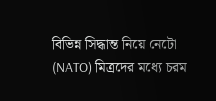বিভিন্ন সিদ্ধান্ত নিয়ে নেটো (NATO) মিত্রদের মধ্যে চরম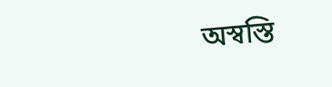অস্বস্তি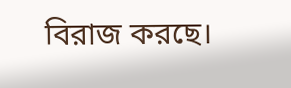বিরাজ করছে।